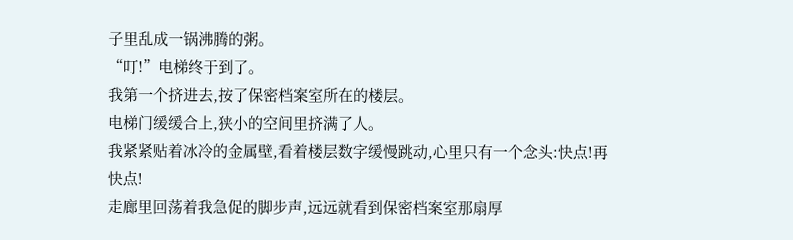子里乱成一锅沸腾的粥。
“叮!”电梯终于到了。
我第一个挤进去,按了保密档案室所在的楼层。
电梯门缓缓合上,狭小的空间里挤满了人。
我紧紧贴着冰冷的金属壁,看着楼层数字缓慢跳动,心里只有一个念头:快点!再快点!
走廊里回荡着我急促的脚步声,远远就看到保密档案室那扇厚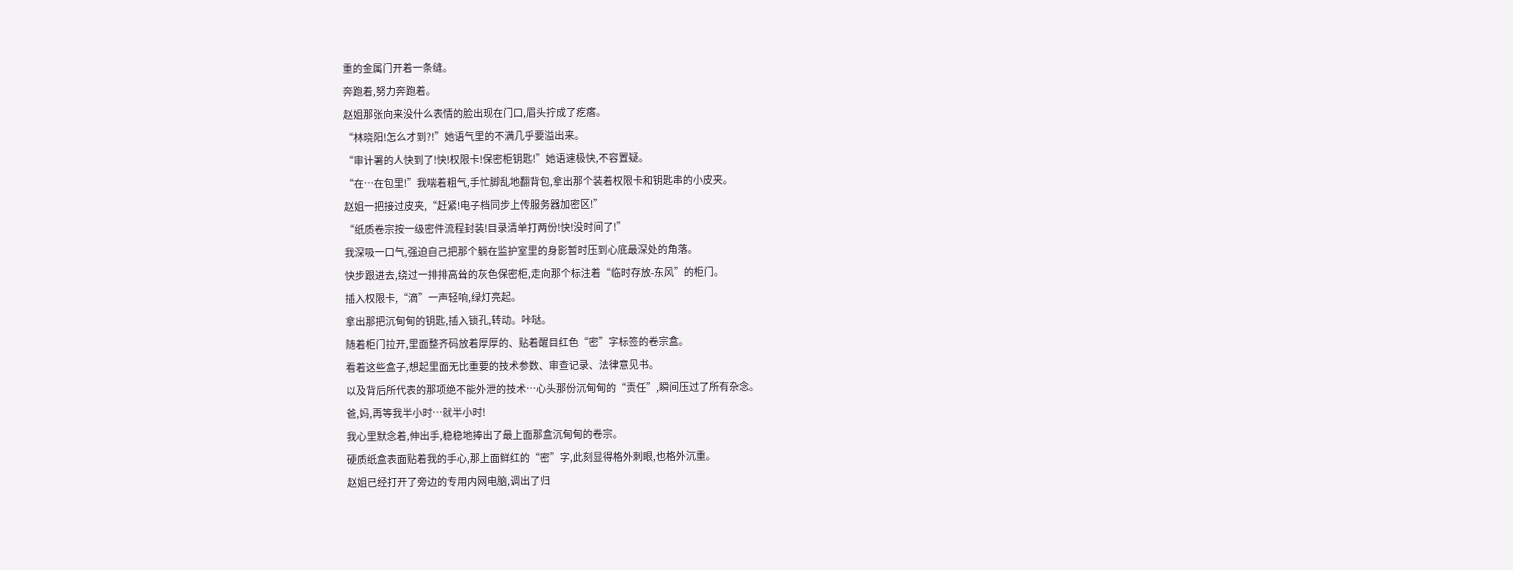重的金属门开着一条缝。
奔跑着,努力奔跑着。
赵姐那张向来没什么表情的脸出现在门口,眉头拧成了疙瘩。
“林晓阳!怎么才到?!”她语气里的不满几乎要溢出来。
“审计署的人快到了!快!权限卡!保密柜钥匙!”她语速极快,不容置疑。
“在…在包里!”我喘着粗气,手忙脚乱地翻背包,拿出那个装着权限卡和钥匙串的小皮夹。
赵姐一把接过皮夹,“赶紧!电子档同步上传服务器加密区!”
“纸质卷宗按一级密件流程封装!目录清单打两份!快!没时间了!”
我深吸一口气,强迫自己把那个躺在监护室里的身影暂时压到心底最深处的角落。
快步跟进去,绕过一排排高耸的灰色保密柜,走向那个标注着“临时存放-东风”的柜门。
插入权限卡,“滴”一声轻响,绿灯亮起。
拿出那把沉甸甸的钥匙,插入锁孔,转动。咔哒。
随着柜门拉开,里面整齐码放着厚厚的、贴着醒目红色“密”字标签的卷宗盒。
看着这些盒子,想起里面无比重要的技术参数、审查记录、法律意见书。
以及背后所代表的那项绝不能外泄的技术…心头那份沉甸甸的“责任”,瞬间压过了所有杂念。
爸,妈,再等我半小时…就半小时!
我心里默念着,伸出手,稳稳地捧出了最上面那盒沉甸甸的卷宗。
硬质纸盒表面贴着我的手心,那上面鲜红的“密”字,此刻显得格外刺眼,也格外沉重。
赵姐已经打开了旁边的专用内网电脑,调出了归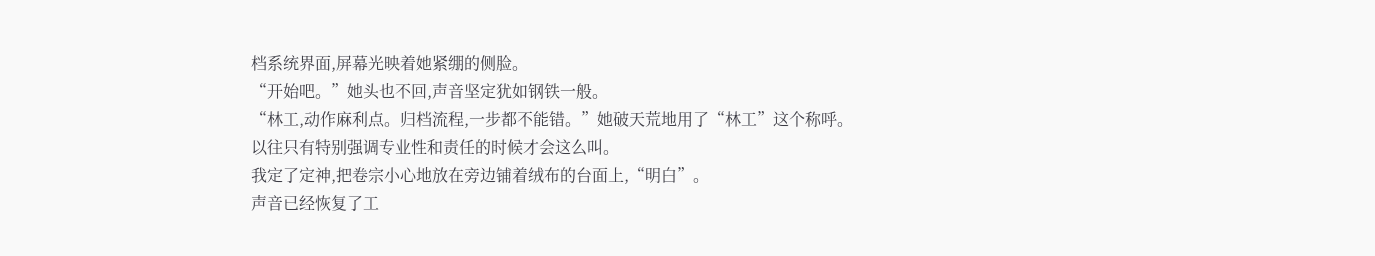档系统界面,屏幕光映着她紧绷的侧脸。
“开始吧。”她头也不回,声音坚定犹如钢铁一般。
“林工,动作麻利点。归档流程,一步都不能错。”她破天荒地用了“林工”这个称呼。
以往只有特别强调专业性和责任的时候才会这么叫。
我定了定神,把卷宗小心地放在旁边铺着绒布的台面上,“明白”。
声音已经恢复了工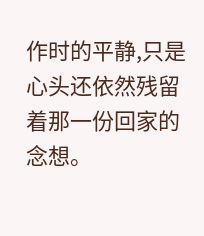作时的平静,只是心头还依然残留着那一份回家的念想。